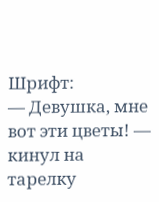Шрифт:
— Девушка, мне вот эти цветы! — кинул на тарелку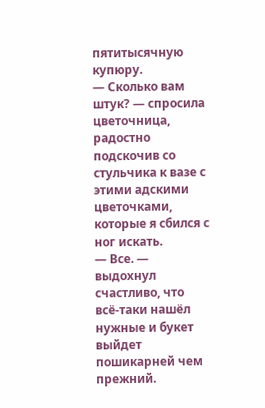пятитысячную купюру.
— Сколько вам штук? — спросила цветочница, радостно подскочив со стульчика к вазе с этими адскими цветочками, которые я сбился с ног искать.
— Все. — выдохнул счастливо, что всё-таки нашёл нужные и букет выйдет пошикарней чем прежний.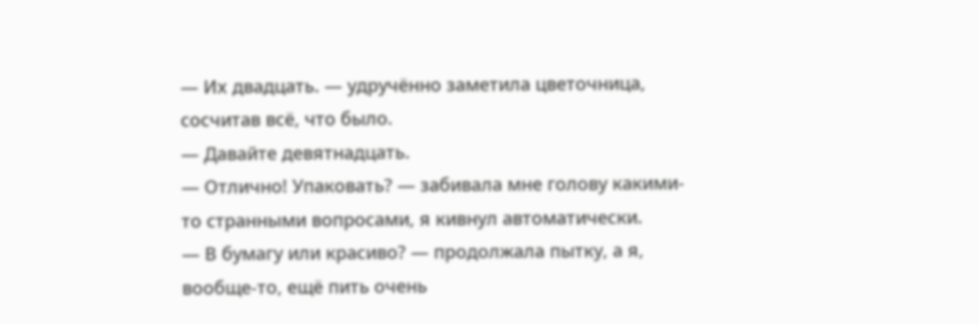— Их двадцать. — удручённо заметила цветочница, сосчитав всё, что было.
— Давайте девятнадцать.
— Отлично! Упаковать? — забивала мне голову какими-то странными вопросами, я кивнул автоматически.
— В бумагу или красиво? — продолжала пытку, а я, вообще-то, ещё пить очень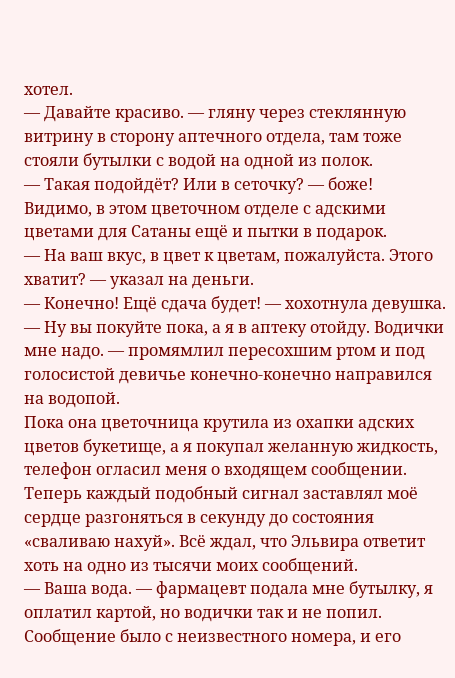хотел.
— Давайте красиво. — гляну через стеклянную витрину в сторону аптечного отдела, там тоже стояли бутылки с водой на одной из полок.
— Такая подойдёт? Или в сеточку? — боже!
Видимо, в этом цветочном отделе с адскими цветами для Сатаны ещё и пытки в подарок.
— На ваш вкус, в цвет к цветам, пожалуйста. Этого хватит? — указал на деньги.
— Конечно! Ещё сдача будет! — хохотнула девушка.
— Ну вы покуйте пока, а я в аптеку отойду. Водички мне надо. — промямлил пересохшим ртом и под голосистой девичье конечно-конечно направился на водопой.
Пока она цветочница крутила из охапки адских цветов букетище, а я покупал желанную жидкость, телефон огласил меня о входящем сообщении. Теперь каждый подобный сигнал заставлял моё сердце разгоняться в секунду до состояния «сваливаю нахуй». Всё ждал, что Эльвира ответит хоть на одно из тысячи моих сообщений.
— Ваша вода. — фармацевт подала мне бутылку, я оплатил картой, но водички так и не попил.
Сообщение было с неизвестного номера, и его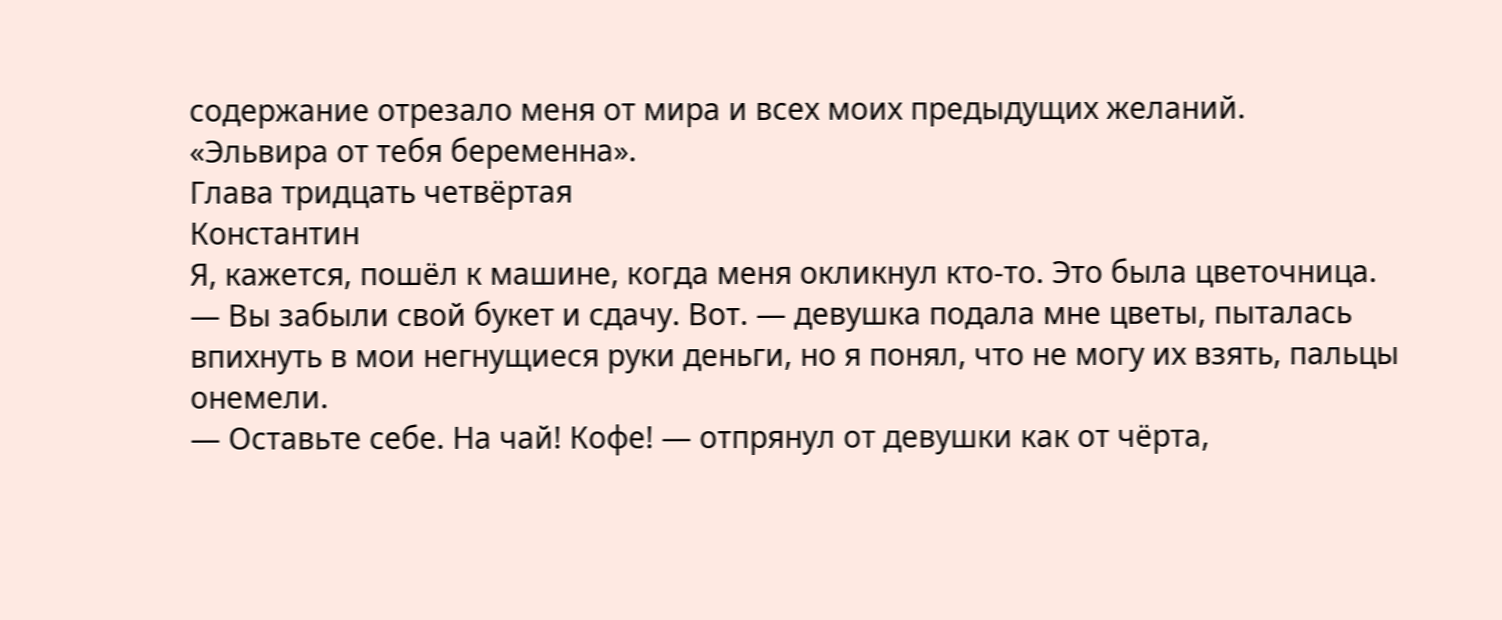содержание отрезало меня от мира и всех моих предыдущих желаний.
«Эльвира от тебя беременна».
Глава тридцать четвёртая
Константин
Я, кажется, пошёл к машине, когда меня окликнул кто-то. Это была цветочница.
— Вы забыли свой букет и сдачу. Вот. — девушка подала мне цветы, пыталась впихнуть в мои негнущиеся руки деньги, но я понял, что не могу их взять, пальцы онемели.
— Оставьте себе. На чай! Кофе! — отпрянул от девушки как от чёрта,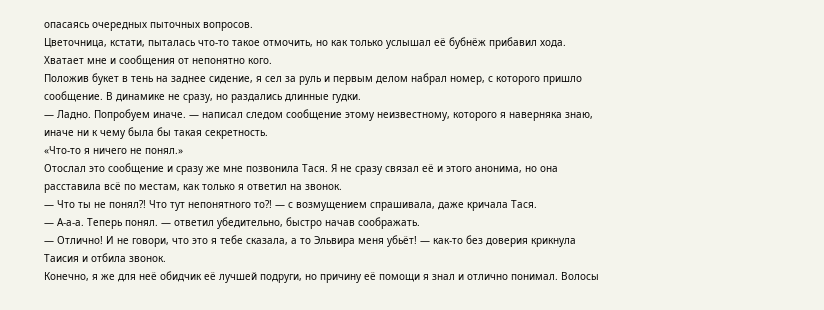опасаясь очередных пыточных вопросов.
Цветочница, кстати, пыталась что-то такое отмочить, но как только услышал её бубнёж прибавил хода. Хватает мне и сообщения от непонятно кого.
Положив букет в тень на заднее сидение, я сел за руль и первым делом набрал номер, с которого пришло сообщение. В динамике не сразу, но раздались длинные гудки.
— Ладно. Попробуем иначе. — написал следом сообщение этому неизвестному, которого я наверняка знаю, иначе ни к чему была бы такая секретность.
«Что-то я ничего не понял.»
Отослал это сообщение и сразу же мне позвонила Тася. Я не сразу связал её и этого анонима, но она расставила всё по местам, как только я ответил на звонок.
— Что ты не понял?! Что тут непонятного то?! — с возмущением спрашивала, даже кричала Тася.
— А-а-а. Теперь понял. — ответил убедительно, быстро начав соображать.
— Отлично! И не говори, что это я тебе сказала, а то Эльвира меня убьёт! — как-то без доверия крикнула Таисия и отбила звонок.
Конечно, я же для неё обидчик её лучшей подруги, но причину её помощи я знал и отлично понимал. Волосы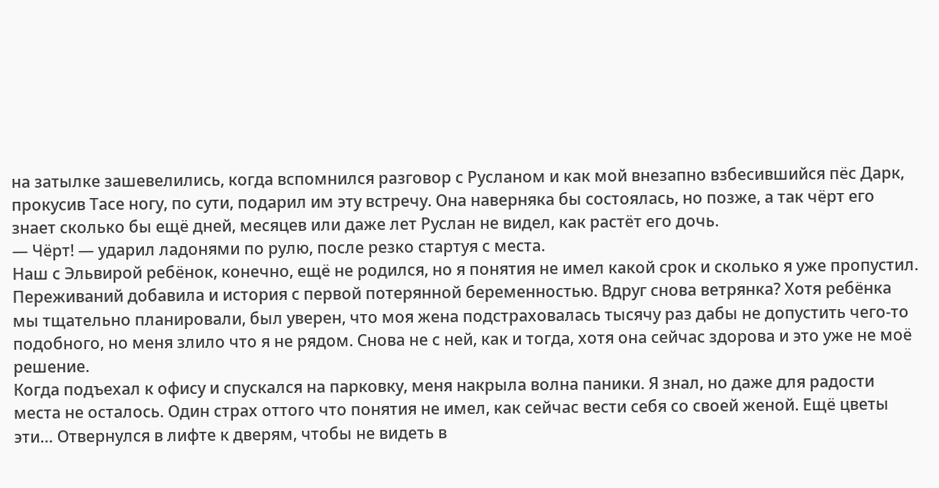на затылке зашевелились, когда вспомнился разговор с Русланом и как мой внезапно взбесившийся пёс Дарк, прокусив Тасе ногу, по сути, подарил им эту встречу. Она наверняка бы состоялась, но позже, а так чёрт его знает сколько бы ещё дней, месяцев или даже лет Руслан не видел, как растёт его дочь.
— Чёрт! — ударил ладонями по рулю, после резко стартуя с места.
Наш с Эльвирой ребёнок, конечно, ещё не родился, но я понятия не имел какой срок и сколько я уже пропустил. Переживаний добавила и история с первой потерянной беременностью. Вдруг снова ветрянка? Хотя ребёнка мы тщательно планировали, был уверен, что моя жена подстраховалась тысячу раз дабы не допустить чего-то подобного, но меня злило что я не рядом. Снова не с ней, как и тогда, хотя она сейчас здорова и это уже не моё решение.
Когда подъехал к офису и спускался на парковку, меня накрыла волна паники. Я знал, но даже для радости места не осталось. Один страх оттого что понятия не имел, как сейчас вести себя со своей женой. Ещё цветы эти… Отвернулся в лифте к дверям, чтобы не видеть в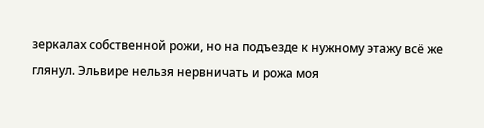зеркалах собственной рожи, но на подъезде к нужному этажу всё же глянул. Эльвире нельзя нервничать и рожа моя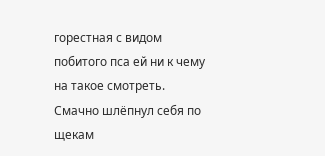горестная с видом побитого пса ей ни к чему на такое смотреть. Смачно шлёпнул себя по щекам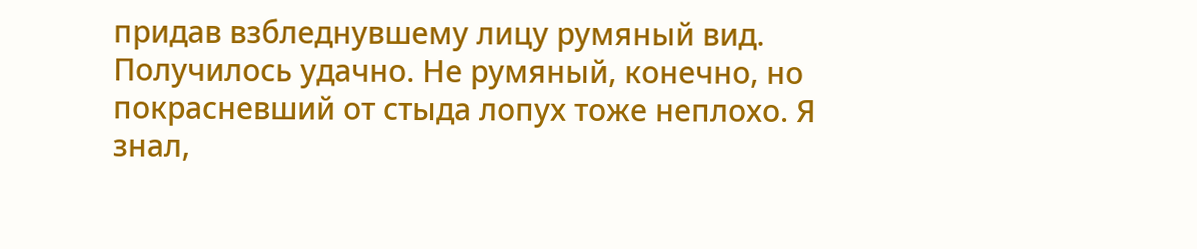придав взбледнувшему лицу румяный вид. Получилось удачно. Не румяный, конечно, но покрасневший от стыда лопух тоже неплохо. Я знал,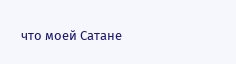что моей Сатане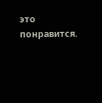это понравится.